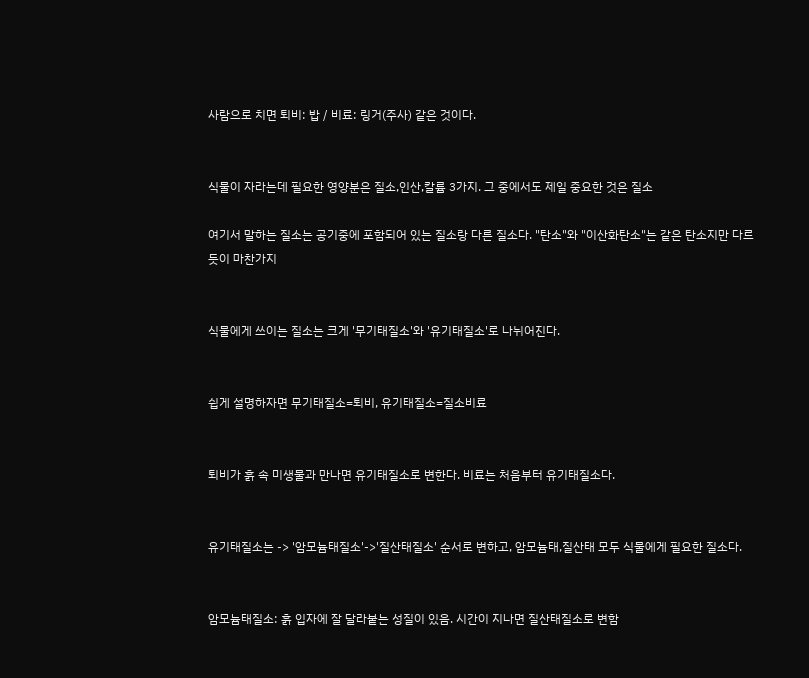사람으로 치면 퇴비: 밥 / 비료: 링거(주사) 같은 것이다.


식물이 자라는데 필요한 영양분은 질소,인산,칼륨 3가지. 그 중에서도 제일 중요한 것은 질소

여기서 말하는 질소는 공기중에 포함되어 있는 질소랑 다른 질소다. "탄소"와 "이산화탄소"는 같은 탄소지만 다르듯이 마찬가지


식물에게 쓰이는 질소는 크게 '무기태질소'와 '유기태질소'로 나뉘어진다.


쉽게 설명하자면 무기태질소=퇴비, 유기태질소=질소비료


퇴비가 흙 속 미생물과 만나면 유기태질소로 변한다. 비료는 처음부터 유기태질소다.


유기태질소는 -> '암모늄태질소'->'질산태질소' 순서로 변하고, 암모늄태,질산태 모두 식물에게 필요한 질소다.


암모늄태질소: 흙 입자에 잘 달라붙는 성질이 있음. 시간이 지나면 질산태질소로 변함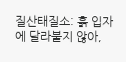질산태질소: 흙 입자에 달라붙지 않아,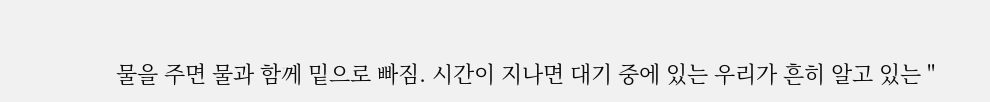물을 주면 물과 함께 밑으로 빠짐. 시간이 지나면 대기 중에 있는 우리가 흔히 알고 있는 "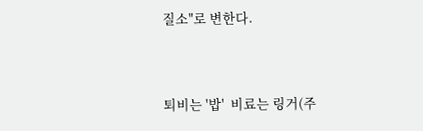질소"로 변한다.


퇴비는 '밥'  비료는 링거(주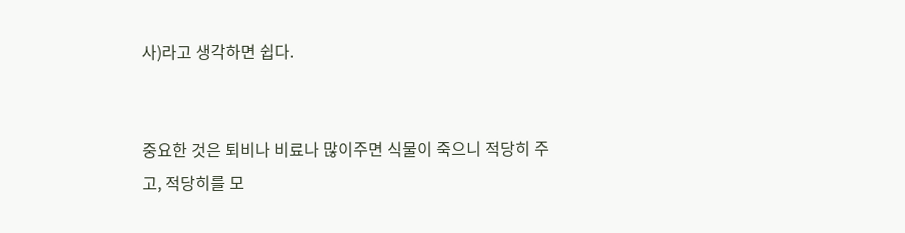사)라고 생각하면 쉽다.


중요한 것은 퇴비나 비료나 많이주면 식물이 죽으니 적당히 주고, 적당히를 모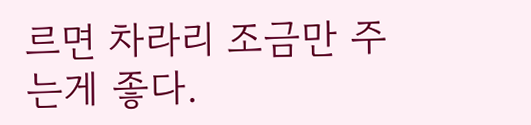르면 차라리 조금만 주는게 좋다.